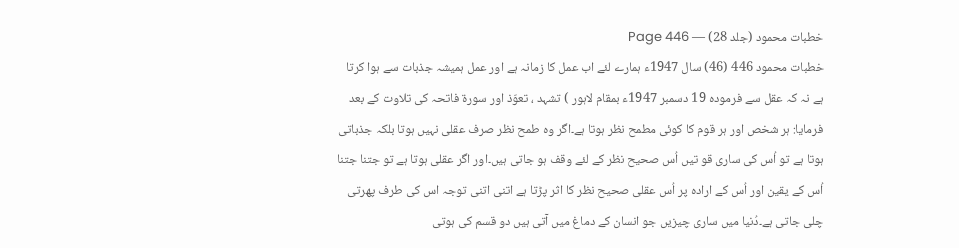خطبات محمود (جلد 28) — Page 446
خطبات محمود 446 (46) سال 1947ء ہمارے لئے اب عمل کا زمانہ ہے اور عمل ہمیشہ جذبات سے ہوا کرتا ہے نہ کہ عقل سے فرموده 19 دسمبر 1947ء بمقام لاہور ) تشہد ، تعوّذ اور سورۃ فاتحہ کی تلاوت کے بعد فرمایا: ہر شخص اور ہر قوم کا کوئی مطمح نظر ہوتا ہے۔اگر وہ طمح نظر صرف عقلی نہیں ہوتا بلکہ جذباتی ہوتا ہے تو اُس کی ساری قو تیں اُس صحیح نظر کے لئے وقف ہو جاتی ہیں۔اور اگر عقلی ہوتا ہے تو جتنا جتنا اُس کے یقین اور اُس کے ارادہ پر اُس عقلی صحیح نظر کا اثر پڑتا ہے اتنی اتنی توجہ اس کی طرف پھرتی چلی جاتی ہے۔دُنیا میں ساری چیزیں جو انسان کے دماغ میں آتی ہیں دو قسم کی ہوتی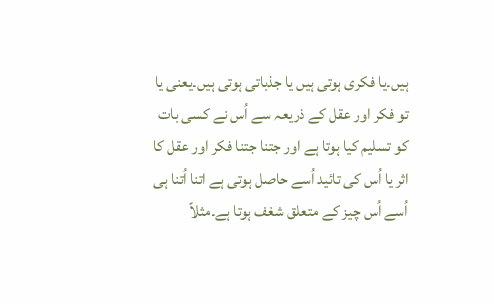ہیں۔یا فکری ہوتی ہیں یا جذباتی ہوتی ہیں۔یعنی یا تو فکر اور عقل کے ذریعہ سے اُس نے کسی بات کو تسلیم کیا ہوتا ہے اور جتنا جتنا فکر اور عقل کا اثر یا اُس کی تائید اُسے حاصل ہوتی ہے اتنا اُتنا ہی اُسے اُس چیز کے متعلق شغف ہوتا ہے۔مثلاً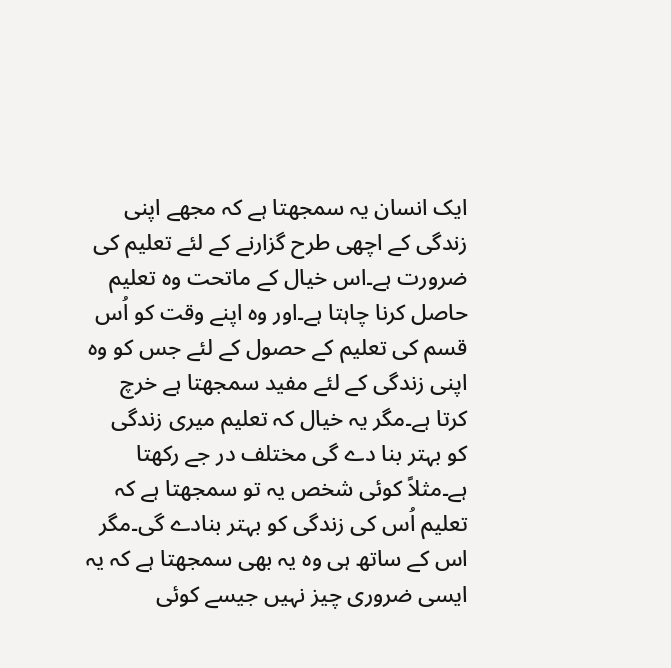ایک انسان یہ سمجھتا ہے کہ مجھے اپنی زندگی کے اچھی طرح گزارنے کے لئے تعلیم کی ضرورت ہے۔اس خیال کے ماتحت وہ تعلیم حاصل کرنا چاہتا ہے۔اور وہ اپنے وقت کو اُس قسم کی تعلیم کے حصول کے لئے جس کو وہ اپنی زندگی کے لئے مفید سمجھتا ہے خرچ کرتا ہے۔مگر یہ خیال کہ تعلیم میری زندگی کو بہتر بنا دے گی مختلف در جے رکھتا ہے۔مثلاً کوئی شخص یہ تو سمجھتا ہے کہ تعلیم اُس کی زندگی کو بہتر بنادے گی۔مگر اس کے ساتھ ہی وہ یہ بھی سمجھتا ہے کہ یہ ایسی ضروری چیز نہیں جیسے کوئی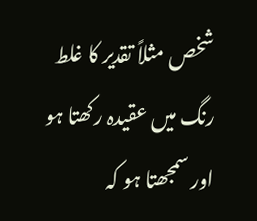شخص مثلاً تقدیر کا غلط رنگ میں عقیدہ رکھتا ہو اور سمجھتا ہو کہ